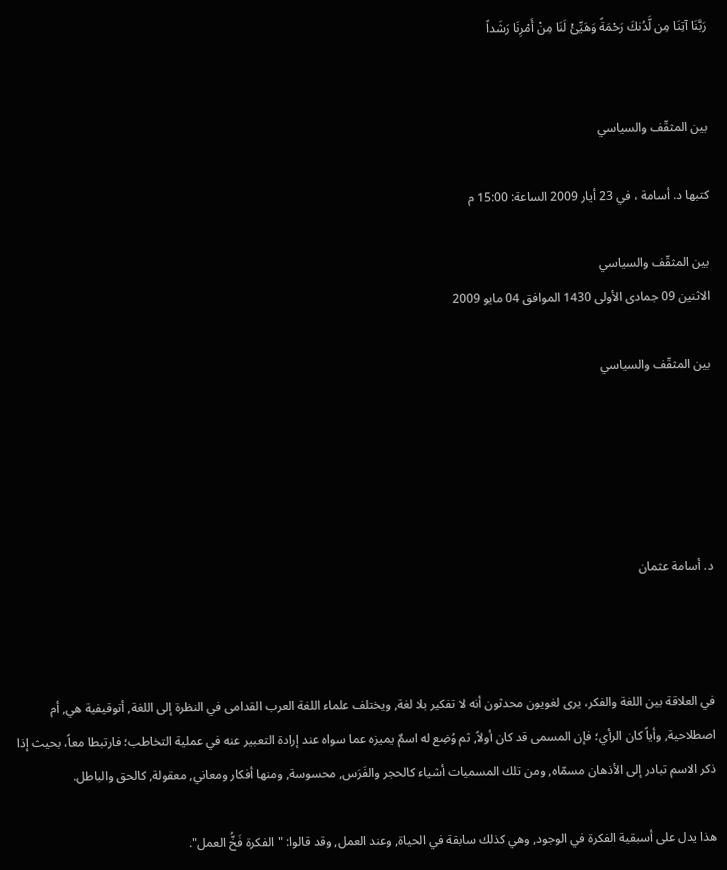رَبَّنَا آتِنَا مِن لَّدُنكَ رَحْمَةً وَهَيِّئْ لَنَا مِنْ أَمْرِنَا رَشَداً


بين المثقّف والسياسي

كتبها د. أسامة ، في 23 أيار 2009 الساعة: 15:00 م

بين المثقّف والسياسي
الاثنين 09 جمادى الأولى 1430 الموافق 04 مايو 2009

بين المثقّف والسياسي





د. أسامة عثمان



في العلاقة بين اللغة والفكر، يرى لغويون محدثون أنه لا تفكير بلا لغة, ويختلف علماء اللغة العرب القدامى في النظرة إلى اللغة, أتوقيفية هي, أم اصطلاحية, وأياً كان الرأي؛ فإن المسمى قد كان أولاً, ثم وُضِع له اسمٌ يميزه عما سواه عند إرادة التعبير عنه في عملية التخاطب؛ فارتبطا معاً، بحيث إذا ذكر الاسم تبادر إلى الأذهان مسمّاه, ومن تلك المسميات أشياء كالحجر والفَرَس, محسوسة, ومنها أفكار ومعاني, معقولة, كالحق والباطل.

هذا يدل على أسبقية الفكرة في الوجود, وهي كذلك سابقة في الحياة, وعند العمل, وقد قالوا: "الفكرة فَخُّ العمل".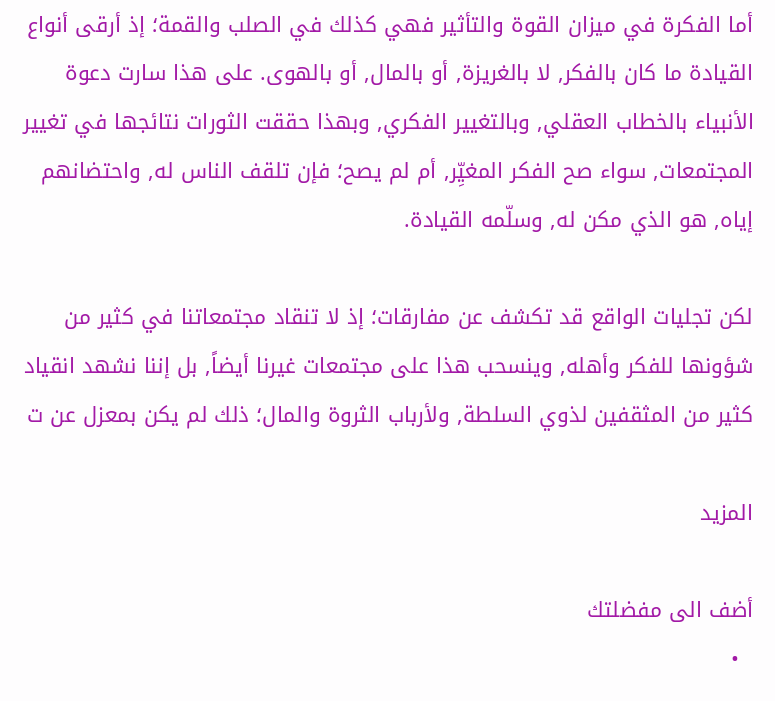أما الفكرة في ميزان القوة والتأثير فهي كذلك في الصلب والقمة؛ إذ أرقى أنواع القيادة ما كان بالفكر, لا بالغريزة, أو بالمال, أو بالهوى. على هذا سارت دعوة الأنبياء بالخطاب العقلي, وبالتغيير الفكري, وبهذا حققت الثورات نتائجها في تغيير المجتمعات, سواء صح الفكر المغيِّر, أم لم يصح؛ فإن تلقف الناس له, واحتضانهم إياه, هو الذي مكن له, وسلّمه القيادة.

لكن تجليات الواقع قد تكشف عن مفارقات؛ إذ لا تنقاد مجتمعاتنا في كثير من شؤونها للفكر وأهله, وينسحب هذا على مجتمعات غيرنا أيضاً, بل إننا نشهد انقياد كثير من المثقفين لذوي السلطة, ولأرباب الثروة والمال؛ ذلك لم يكن بمعزل عن ت

المزيد

أضف الى مفضلتك
  •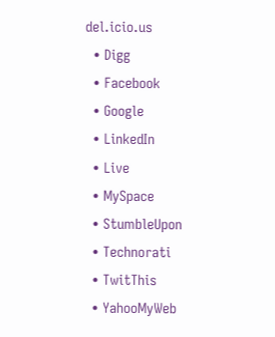del.icio.us
  • Digg
  • Facebook
  • Google
  • LinkedIn
  • Live
  • MySpace
  • StumbleUpon
  • Technorati
  • TwitThis
  • YahooMyWeb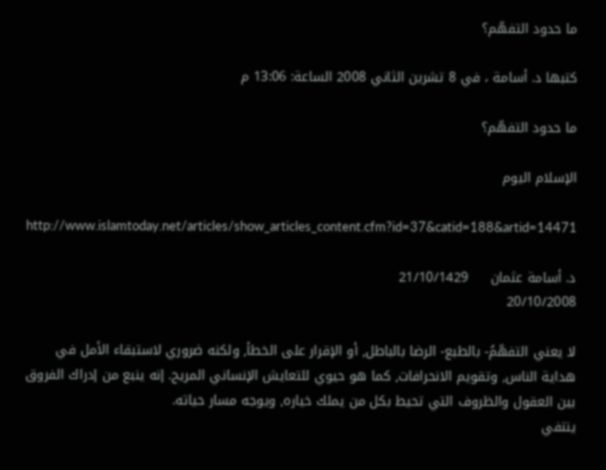ما حدود التفهّم؟

كتبها د. أسامة ، في 8 تشرين الثاني 2008 الساعة: 13:06 م

ما حدود التفهّم؟

الإسلام اليوم

http://www.islamtoday.net/articles/show_articles_content.cfm?id=37&catid=188&artid=14471

د. أسامة عثمان     21/10/1429
20/10/2008

لا يعني التفهّمُ- بالطبع- الرضا بالباطل, أو الإقرار على الخطأ, ولكنه ضروري لاستبقاء الأمل في هداية الناس, وتقويم الانحرافات, كما هو حيوي للتعايش الإنساني المريح. إنه ينبع من إدراك الفروق بين العقول والظروف التي تحيط بكل من يملك خياره, ويوجه مسار حياته.
ينتفي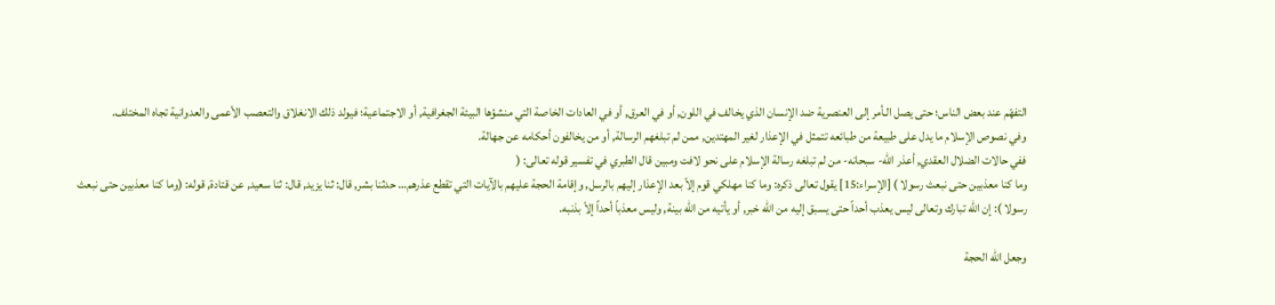التفهّم عند بعض الناس؛ حتى يصل الـأمر إلى العنصرية ضد الإنسان الذي يخالف في اللون, أو في العرق, أو في العادات الخاصة التي منشؤها البيئة الجغرافية, أو الاجتماعية؛ فيولد ذلك الانغلاق والتعصب الأعمى والعدوانية تجاه المختلف.
وفي نصوص الإسلام ما يدل على طبيعة من طبائعه تتمثل في الإعذار لغير المهتدين, ممن لم تبلغهم الرسالة, أو من يخالفون أحكامه عن جهالة.
ففي حالات الضلال العقدي, أعذر الله- سبحانه- من لم تبلغه رسالة الإسلام على نحو لافت ومبين قال الطبري في تفسير قوله تعالى: (
وما كنا معذبين حتى نبعث رسولا ) [الإسراء:15] يقول تعالى ذكره: وما كنا مهلكي قوم إلاّ بعد الإعذار إليهم بالرسل, وإقامة الحجة عليهم بالآيات التي تقطع عذرهم… حدثنا بشر, قال: ثنا يزيد, قال: ثنا سعيد, عن قتادة, قوله: (وما كنا معذبين حتى نبعث رسولا ): إن الله تبارك وتعالى ليس يعذب أحداً حتى يسبق إليه من الله خبر, أو يأتيه من الله بينة, وليس معذباً أحداً إلاّ بذنبه.

وجعل الله الحجة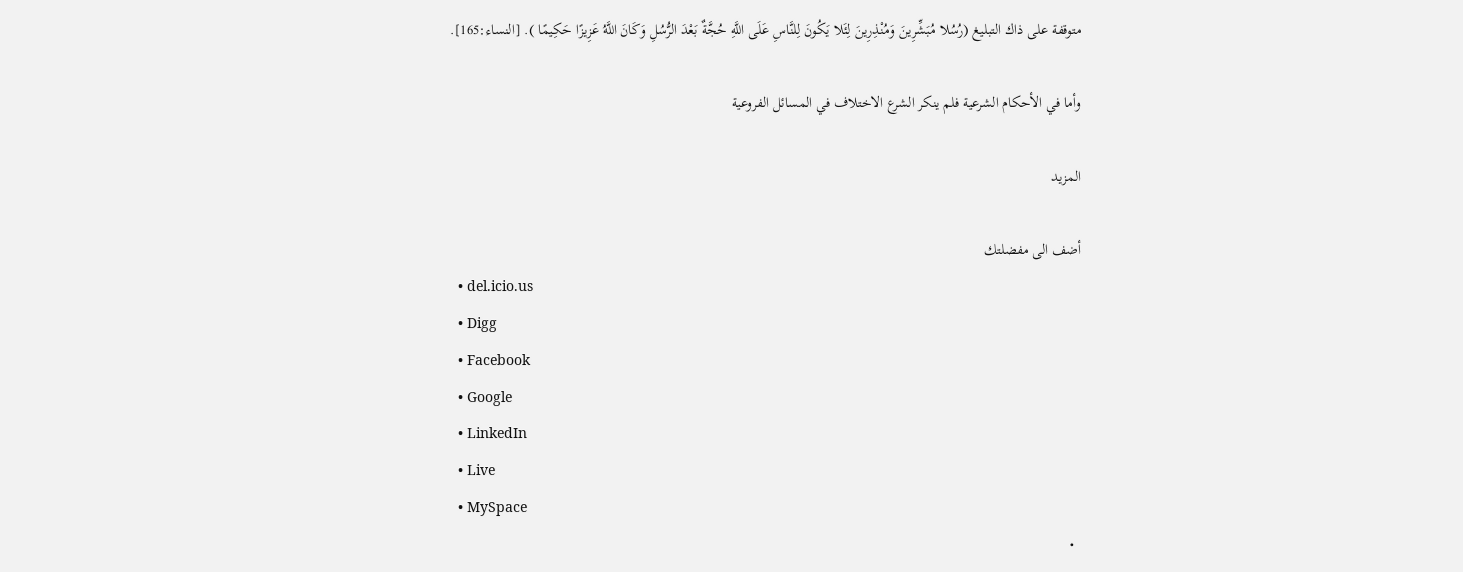متوقفة على ذاك التبليغ (رُسُلا مُبَشِّرِينَ وَمُنْذِرِينَ لِئَلا يَكُونَ لِلنَّاسِ عَلَى اللَّهِ حُجَّةٌ بَعْدَ الرُّسُلِ وَكَانَ اللَّهُ عَزِيزًا حَكِيمًا ). [النساء:165].

وأما في الأحكام الشرعية فلم ينكر الشرع الاختلاف في المسائل الفروعية

المزيد

أضف الى مفضلتك
  • del.icio.us
  • Digg
  • Facebook
  • Google
  • LinkedIn
  • Live
  • MySpace
  •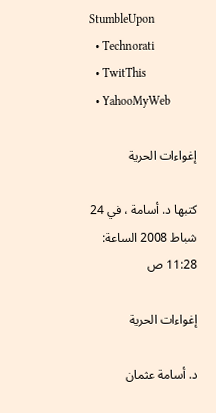StumbleUpon
  • Technorati
  • TwitThis
  • YahooMyWeb

إغواءات الحرية

كتبها د. أسامة ، في 24 شباط 2008 الساعة: 11:28 ص

إغواءات الحرية

د. أسامة عثمان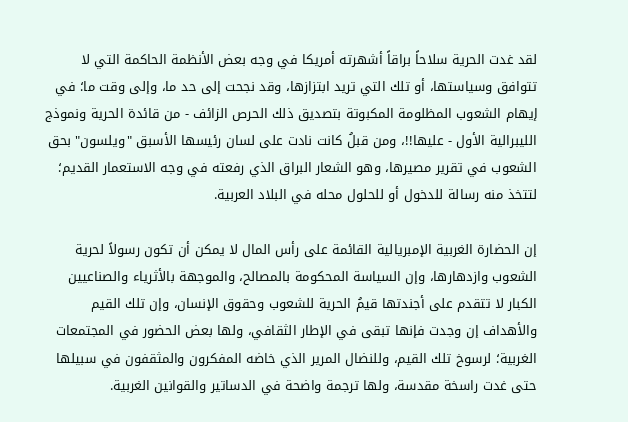لقد غدت الحرية سلاحاً براقاً أشهرته أمريكا في وجه بعض الأنظمة الحاكمة التي لا تتوافق وسياستها، أو تلك التي تريد ابتزازها، وقد نجحت إلى حد ما، وإلى وقت ما؛ في إيهام الشعوب المظلومة المكبوتة بتصديق ذلك الحرص الزائف - من قائدة الحرية ونموذج الليبرالية الأول - عليها!!، ومن قبلُ كانت نادت على لسان رئيسها الأسبق "ويلسون" بحق الشعوب في تقرير مصيرها، وهو الشعار البراق الذي رفعته في وجه الاستعمار القديم؛ لتتخذ منه رسالة للدخول أو للحلول محله في البلاد العربية.

إن الحضارة الغربية الإمبريالية القائمة على رأس المال لا يمكن أن تكون رسولاً لحرية الشعوب وازدهارها، وإن السياسة المحكومة بالمصالح، والموجهة بالأثرياء والصناعيين الكبار لا تتقدم على أجندتها قيمُ الحرية للشعوب وحقوق الإنسان، وإن تلك القيم والأهداف إن وجدت فإنها تبقى في الإطار الثقافي، ولها بعض الحضور في المجتمعات الغربية؛ لرسوخ تلك القيم، وللنضال المرير الذي خاضه المفكرون والمثقفون في سبيلها حتى غدت راسخة مقدسة، ولها ترجمة واضحة في الدساتير والقوانين الغربية.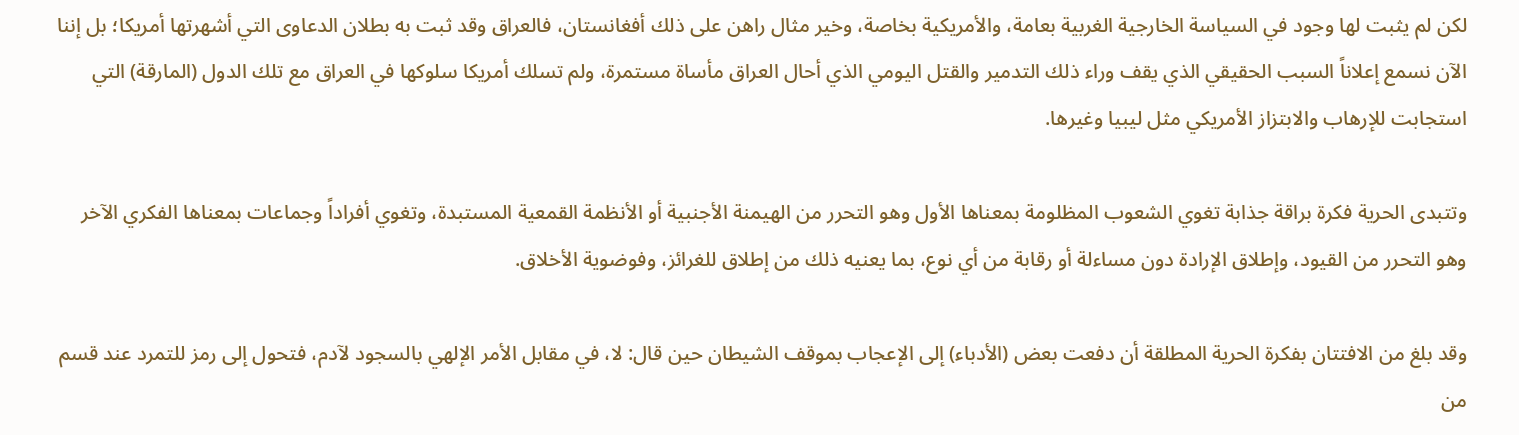لكن لم يثبت لها وجود في السياسة الخارجية الغربية بعامة، والأمريكية بخاصة، وخير مثال راهن على ذلك أفغانستان، فالعراق وقد ثبت به بطلان الدعاوى التي أشهرتها أمريكا؛ بل إننا الآن نسمع إعلاناً السبب الحقيقي الذي يقف وراء ذلك التدمير والقتل اليومي الذي أحال العراق مأساة مستمرة، ولم تسلك أمريكا سلوكها في العراق مع تلك الدول (المارقة) التي استجابت للإرهاب والابتزاز الأمريكي مثل ليبيا وغيرها.

وتتبدى الحرية فكرة براقة جذابة تغوي الشعوب المظلومة بمعناها الأول وهو التحرر من الهيمنة الأجنبية أو الأنظمة القمعية المستبدة، وتغوي أفراداً وجماعات بمعناها الفكري الآخر وهو التحرر من القيود، وإطلاق الإرادة دون مساءلة أو رقابة من أي نوع، بما يعنيه ذلك من إطلاق للغرائز، وفوضوية الأخلاق.

وقد بلغ من الافتتان بفكرة الحرية المطلقة أن دفعت بعض (الأدباء) إلى الإعجاب بموقف الشيطان حين قال: لا، في مقابل الأمر الإلهي بالسجود لآدم، فتحول إلى رمز للتمرد عند قسم من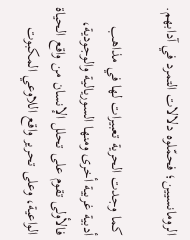الرومانسيين؛ فحمّلوه دلالات التمرد في آدابهم.

كما وجدت الحرية تعبيرات لها في مذاهب أدبية غربية أخرى ومنها السوريالية والوجودية، فالأولى تقوم على تحلل الإنسان من واقع الحياة الواعية، وعلى تحرير واقع اللاوعي المكبوت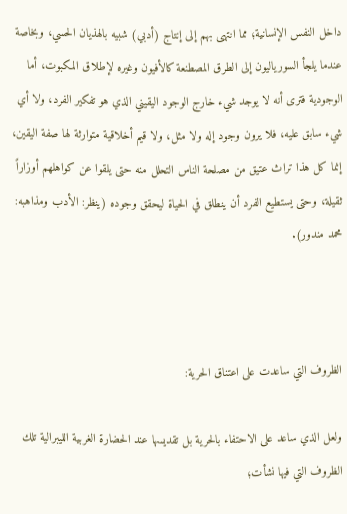داخل النفس الإنسانية؛ مما انتهى بهم إلى إنتاج (أدبي) شبيه بالهذيان الحسي، وبخاصة عندما يلجأ السورياليون إلى الطرق المصطنعة كالأفيون وغيره لإطلاق المكبوت، أما الوجودية فترى أنه لا يوجد شيء خارج الوجود اليقيني الذي هو تفكير الفرد، ولا أي شيء سابق عليه، فلا يرون وجود إله ولا مثل، ولا قيم أخلاقية متوارثة لها صفة اليقين، إنما كل هذا تراث عتيق من مصلحة الناس التحلل منه حتى يلقوا عن كواهلهم أوزاراً ثقيلة، وحتى يستطيع الفرد أن ينطلق في الحياة ليحقق وجوده (ينظر: الأدب ومذاهبه: محمد مندور).



الظروف التي ساعدت على اعتناق الحرية:

ولعل الذي ساعد على الاحتفاء بالحرية بل تقديسها عند الحضارة الغربية الليبرالية تلك الظروف التي فيها نشأت؛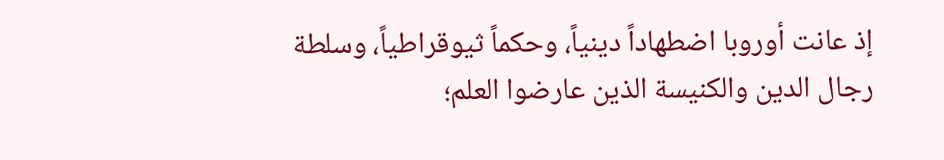إذ عانت أوروبا اضطهاداً دينياً، وحكماً ثيوقراطياً، وسلطة رجال الدين والكنيسة الذين عارضوا العلم؛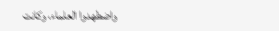واضطهدوا العلماء، وكانت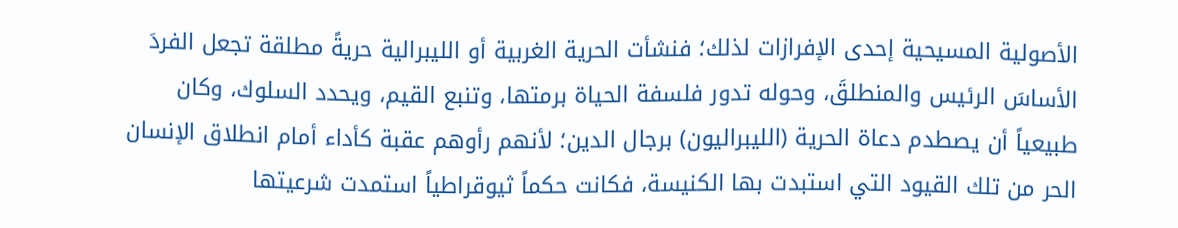الأصولية المسيحية إحدى الإفرازات لذلك؛ فنشأت الحرية الغربية أو الليبرالية حريةً مطلقة تجعل الفردَ الأساسَ الرئيس والمنطلقَ، وحوله تدور فلسفة الحياة برمتها، وتنبع القيم، ويحدد السلوك، وكان طبيعياً أن يصطدم دعاة الحرية (الليبراليون) برجال الدين؛ لأنهم رأوهم عقبة كأداء أمام انطلاق الإنسان الحر من تلك القيود التي استبدت بها الكنيسة، فكانت حكماً ثيوقراطياً استمدت شرعيتها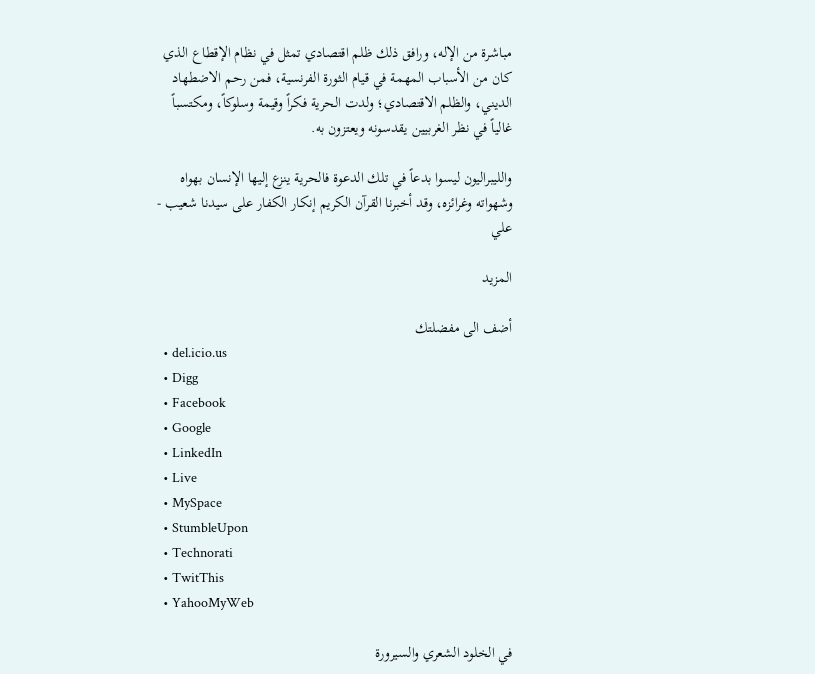مباشرة من الإله، ورافق ذلك ظلم اقتصادي تمثل في نظام الإقطاع الذي كان من الأسباب المهمة في قيام الثورة الفرنسية، فمن رحم الاضطهاد الديني، والظلم الاقتصادي؛ ولدت الحرية فكراً وقيمة وسلوكاً، ومكتسباً غالياً في نظر الغربيين يقدسونه ويعتزون به.

والليبراليون ليسوا بدعاً في تلك الدعوة فالحرية ينزع إليها الإنسان بهواه وشهواته وغرائزه، وقد أخبرنا القرآن الكريم إنكار الكفار على سيدنا شعيب - علي

المزيد

أضف الى مفضلتك
  • del.icio.us
  • Digg
  • Facebook
  • Google
  • LinkedIn
  • Live
  • MySpace
  • StumbleUpon
  • Technorati
  • TwitThis
  • YahooMyWeb

في الخلود الشعري والسيرورة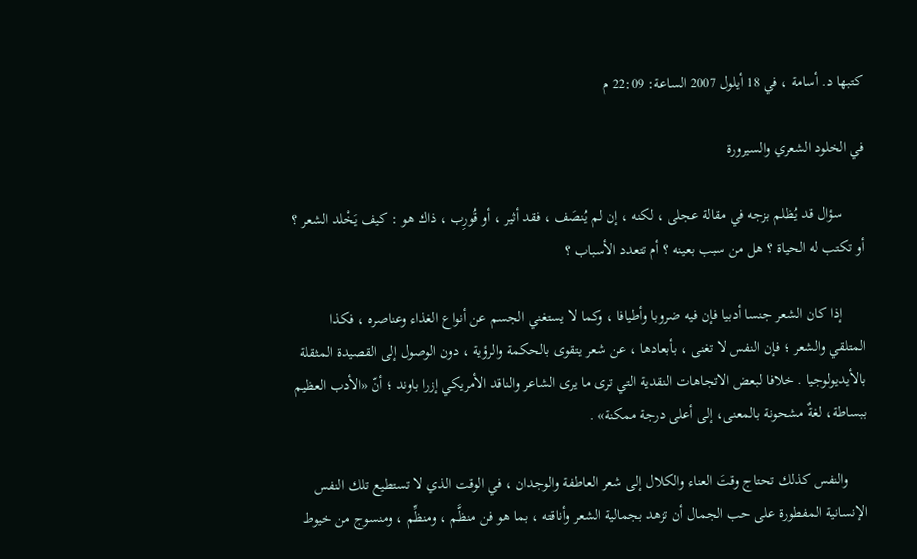كتبها د. أسامة ، في 18 أيلول 2007 الساعة: 22:09 م

في الخلود الشعري والسيرورة

      سؤال قد يُظلم بزجه في مقالة عجلى ، لكنه ، إن لم يُنصَف ، فقد أثير ، أو قُورِب ، ذاك هو : كيف يَخْلد الشعر ؟ أو تكتب له الحياة ؟ هل من سبب بعينه ؟ أم تتعدد الأسباب ؟

      إذا كان الشعر جنسا أدبيا فإن فيه ضروبا وأطيافا ، وكما لا يستغني الجسم عن أنواع الغذاء وعناصره ، فكذا المتلقي والشعر ؛ فإن النفس لا تغنى ، بأبعادها ، عن شعر يتقوى بالحكمة والرؤية ، دون الوصول إلى القصيدة المثقلة بالأيديولوجيا . خلافا لبعض الاتجاهات النقدية التي ترى ما يرى الشاعر والناقد الأمريكي إزرا باوند ؛ أنّ «الأدب العظيم ببساطة، لغةٌ مشحونة بالمعنى، إلى أعلى درجة ممكنة» .

     والنفس كذلك تحتاج وقتَ العناء والكلال إلى شعر العاطفة والوجدان ، في الوقت الذي لا تستطيع تلك النفس الإنسانية المفطورة على حب الجمال أن تزهد بجمالية الشعر وأناقته ، بما هو فن منظَّم ، ومنظِّم ، ومنسوج من خيوط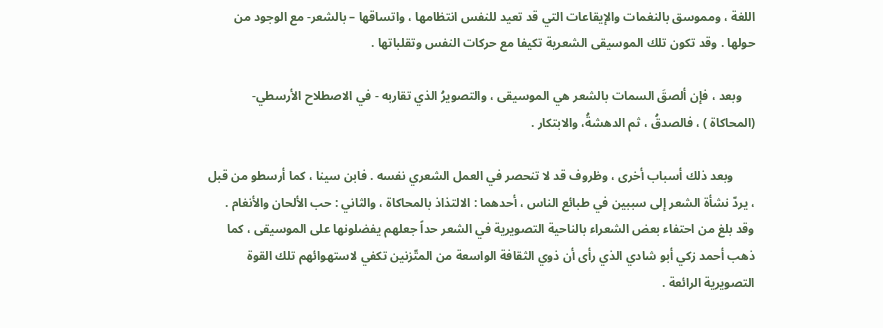اللغة ، ومموسق بالنغمات والإيقاعات التي قد تعيد للنفس انتظامها ، واتساقها – بالشعر- مع الوجود من حولها . وقد تكون تلك الموسيقى الشعرية تكيفا مع حركات النفس وتقلباتها .

    وبعد ، فإن ألصقَ السمات بالشعر هي الموسيقى ، والتصويرُ الذي تقاربه - في الاصطلاح الأرسطي- (المحاكاة ) ، فالصدقُ ، ثم الدهشةُ، والابتكار .

       وبعد ذلك أسباب أخرى ، وظروف قد لا تنحصر في العمل الشعري نفسه . فابن سينا ، كما أرسطو من قبل ، يردّ نشأة الشعر إلى سببين في طبائع الناس ، أحدهما : الالتذاذ بالمحاكاة ، والثاني : حب الألحان والأنغام . وقد بلغ من احتفاء بعض الشعراء بالناحية التصويرية في الشعر حداً جعلهم يفضلونها على الموسيقى ، كما ذهب أحمد زكي أبو شادي الذي رأى أن ذوي الثقافة الواسعة من المتّزنين تكفي لاستهوائهم تلك القوة التصويرية الرائعة .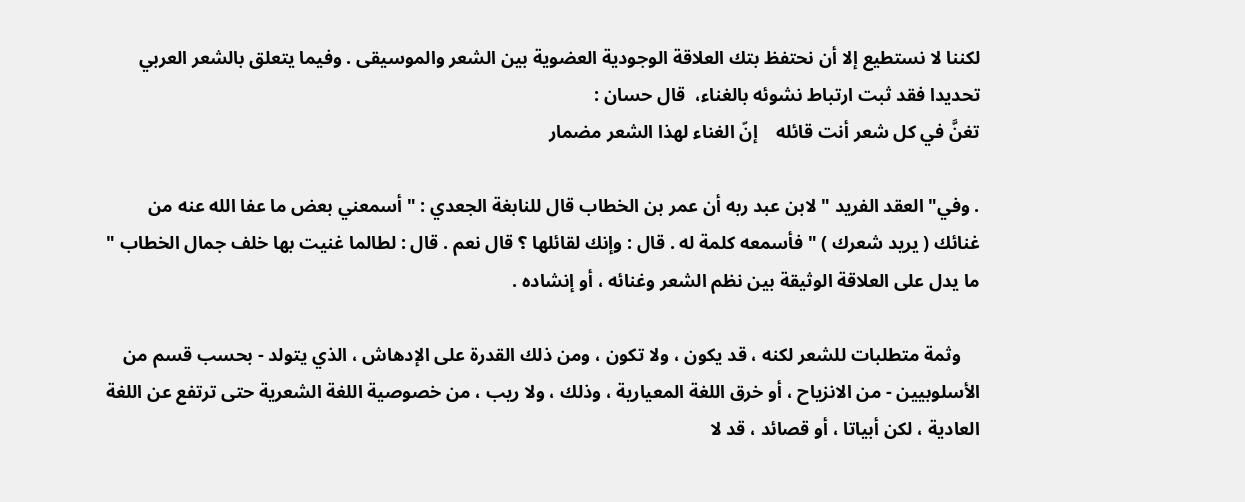لكننا لا نستطيع إلا أن نحتفظ بتك العلاقة الوجودية العضوية بين الشعر والموسيقى . وفيما يتعلق بالشعر العربي تحديدا فقد ثبت ارتباط نشوئه بالغناء،  قال حسان :
تغنَّ في كل شعر أنت قائله    إنّ الغناء لهذا الشعر مضمار

. وفي" العقد الفريد " لابن عبد ربه أن عمر بن الخطاب قال للنابغة الجعدي : " أسمعني بعض ما عفا الله عنه من غنائك ( يريد شعرك ) " فأسمعه كلمة له . قال : وإنك لقائلها ؟ قال نعم . قال : لطالما غنيت بها خلف جمال الخطاب " ما يدل على العلاقة الوثيقة بين نظم الشعر وغنائه ، أو إنشاده .

    وثمة متطلبات للشعر لكنه ، قد يكون ، ولا تكون ، ومن ذلك القدرة على الإدهاش ، الذي يتولد - بحسب قسم من الأسلوبيين - من الانزياح ، أو خرق اللغة المعيارية ، وذلك ، ولا ريب ، من خصوصية اللغة الشعرية حتى ترتفع عن اللغة العادية ، لكن أبياتا ، أو قصائد ، قد لا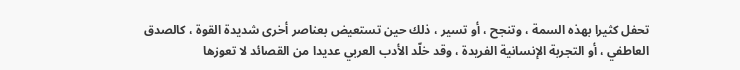تحفل كثيرا بهذه السمة ، وتنجح ، أو تسير ، ذلك حين تستعيض بعناصر أخرى شديدة القوة ، كالصدق العاطفي ، أو التجربة الإنسانية الفريدة ، وقد خلّد الأدب العربي عديدا من القصائد لا تعوزها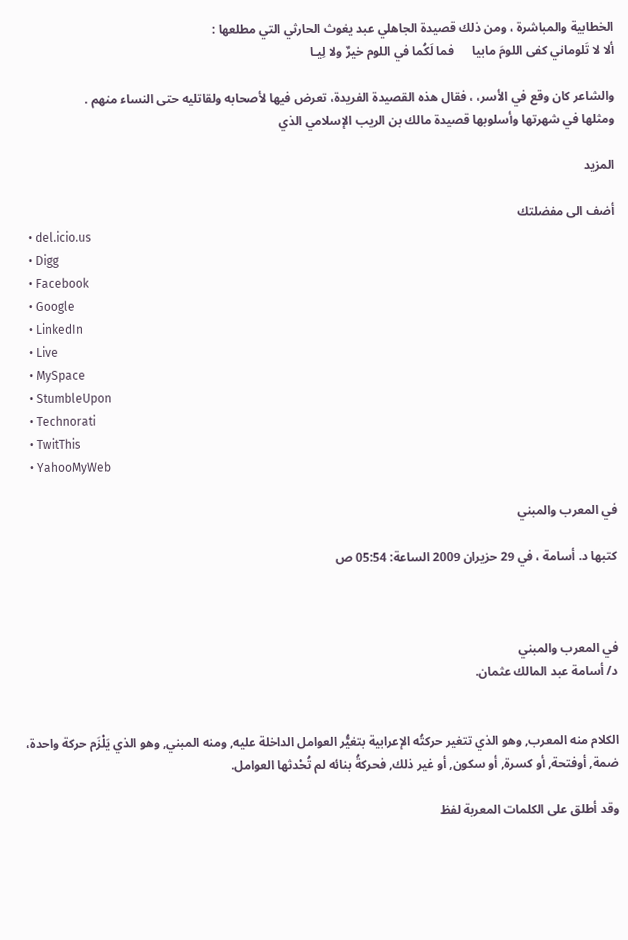الخطابية والمباشرة ، ومن ذلك قصيدة الجاهلي عبد يغوث الحارثي التي مطلعها :
ألا لا تَلوماني كفى اللومَ مابيا      فما لَكُما في اللوم خيرٌ ولا لِيـا

والشاعر كان وقع في الأسر، ، فقال هذه القصيدة الفريدة، تعرض فيها لأصحابه ولقاتليه حتى النساء منهم .
ومثلها في شهرتها وأسلوبها قصيدة مالك بن الريب الإسلامي الذي

المزيد

أضف الى مفضلتك
  • del.icio.us
  • Digg
  • Facebook
  • Google
  • LinkedIn
  • Live
  • MySpace
  • StumbleUpon
  • Technorati
  • TwitThis
  • YahooMyWeb

في المعرب والمبني

كتبها د. أسامة ، في 29 حزيران 2009 الساعة: 05:54 ص



في المعرب والمبني
د/ أسامة عبد المالك عثمان.


الكلام منه المعرب, وهو الذي تتغير حركتُه الإعرابية بتغيُّر العوامل الداخلة عليه, ومنه المبني, وهو الذي يَلْزَم حركة واحدة، ضمة, أوفتحة, أو كسرة, أو سكون, أو غير ذلك, فحركةُ بنائه لم تُحْدثها العوامل.

وقد أطلق على الكلمات المعربة لفظ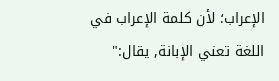الإعراب؛ لأن كلمة الإعراب في اللغة تعني الإبانة, يقال:"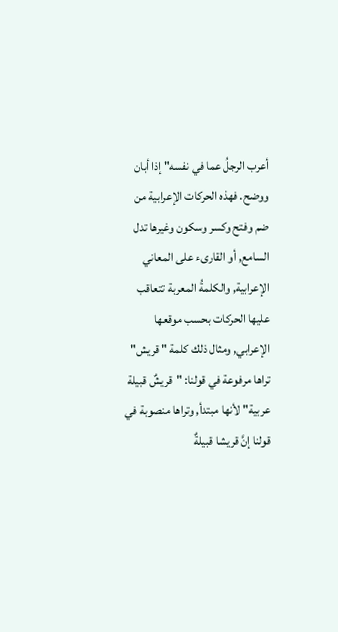أعرب الرجلُ عما في نفسه" إذا أبان ووضح. فهذه الحركات الإعرابية من ضم وفتح وكسر وسكون وغيرها تدل السامع, أو القارىء على المعاني الإعرابية, والكلمةُ المعربة تتعاقب عليها الحركات بحسب موقعها الإعرابي, ومثال ذلك كلمة " قريش" تراها مرفوعة في قولنا: "قريشٌ قبيلة عربية" لأنها مبتدأ, وتراها منصوبة في قولنا إنَّ قريشا قبيلةٌ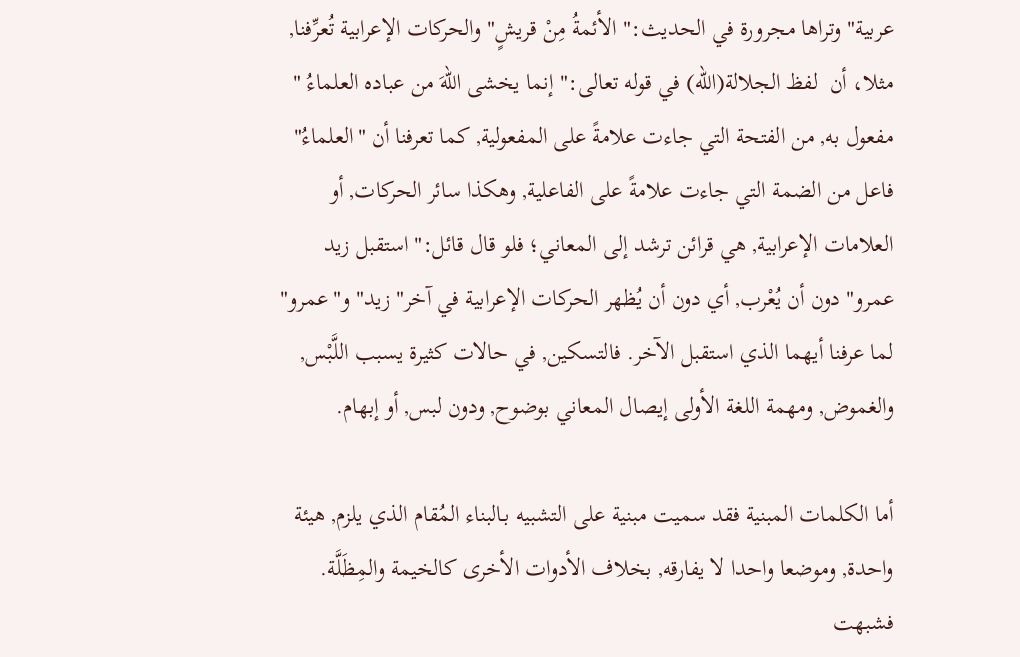عربية" وتراها مجرورة في الحديث:" الأئمةُ مِنْ قريشٍ" والحركات الإعرابية تُعرِّفنا, مثلا، أن  لفظ الجلالة(الله) في قوله تعالى:" إنما يخشى اللهَ من عباده العلماءُ " مفعول به, من الفتحة التي جاءت علامةً على المفعولية, كما تعرفنا أن "العلماءُ" فاعل من الضمة التي جاءت علامةً على الفاعلية, وهكذا سائر الحركات, أو العلامات الإعرابية, هي قرائن ترشد إلى المعاني؛ فلو قال قائل:" استقبل زيد عمرو" دون أن يُعْرب, أي دون أن يُظهر الحركات الإعرابية في آخر" زيد" و"عمرو" لما عرفنا أيهما الذي استقبل الآخر. فالتسكين, في حالات كثيرة يسبب اللَّبْس, والغموض, ومهمة اللغة الأولى إيصال المعاني بوضوح, ودون لبس, أو إبهام.

أما الكلمات المبنية فقد سميت مبنية على التشبيه بـالبناء المُقام الذي يلزم, هيئة واحدة, وموضعا واحدا لا يفارقه, بخلاف الأدوات الأخرى كالخيمة والمِظَلَّة. فشبهت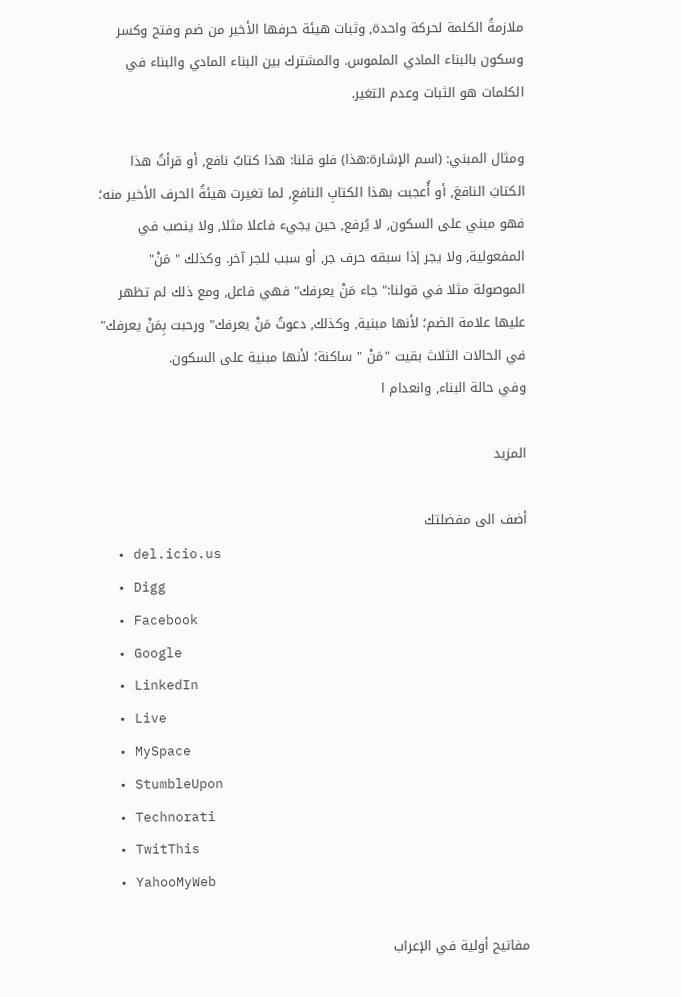ملازمةُ الكلمة لحركة واحدة, وثبات هيئة حرفها الأخير من ضم وفتح وكسر وسكون بالبناء المادي الملموس. والمشترك بين البناء المادي والبناء في الكلمات هو الثبات وعدم التغير.

ومثال المبني: (اسم الإشارة:هذا) فلو قلنا: هذا كتابٌ نافع, أو قرأتُ هذا الكتابَ النافعَ, أو أُعجبت بهذا الكتابِ النافعِ, لما تغيرت هيئةُ الحرف الأخير منه؛ فهو مبني على السكون, لا يُرفع, حين يجيء فاعلا مثلا, ولا ينصب في المفعولية, ولا يجر إذا سبقه حرف جر, أو سبب للجر آخر. وكذلك " مَنْ" الموصولة مثلا في قولنا:" جاء مَنْ يعرفك" فهي فاعل, ومع ذلك لم تظهر عليها علامة الضم؛ لأنها مبنية, وكذلك, دعوتُ مَنْ يعرفك" ورحبت بِمَنْ يعرفك" في الحالات الثلاث بقيت "مَنْ " ساكنة؛ لأنها مبنية على السكون.
وفي حالة البناء, وانعدام ا

المزيد

أضف الى مفضلتك
  • del.icio.us
  • Digg
  • Facebook
  • Google
  • LinkedIn
  • Live
  • MySpace
  • StumbleUpon
  • Technorati
  • TwitThis
  • YahooMyWeb

مفاتيح أولية في الإعراب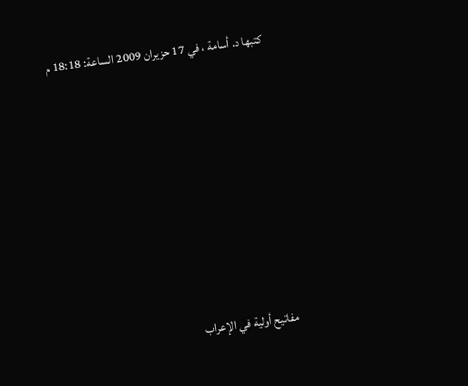كتبها د. أسامة ، في 17 حزيران 2009 الساعة: 18:18 م









مفاتيح أولية في الإعراب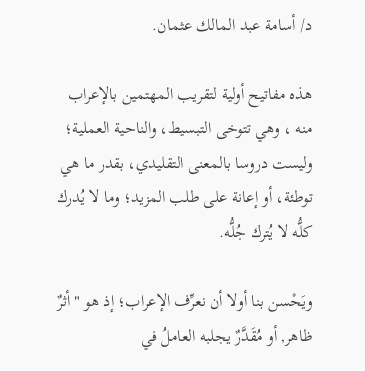د/ أسامة عبد المالك عثمان.

هذه مفاتيح أولية لتقريب المهتمين بالإعراب منه ، وهي تتوخى التبسيط، والناحية العملية؛ وليست دروسا بالمعنى التقليدي، بقدر ما هي توطئة، أو إعانة على طلب المزيد؛ وما لا يُدرك كلُّه لا يُترك جُلُّه.

ويَحْسن بنا أولا أن نعرِّف الإعراب؛ إذ هو " أثرٌ ظاهر, أو مُقَدَّرٌ يجلبه العاملُ في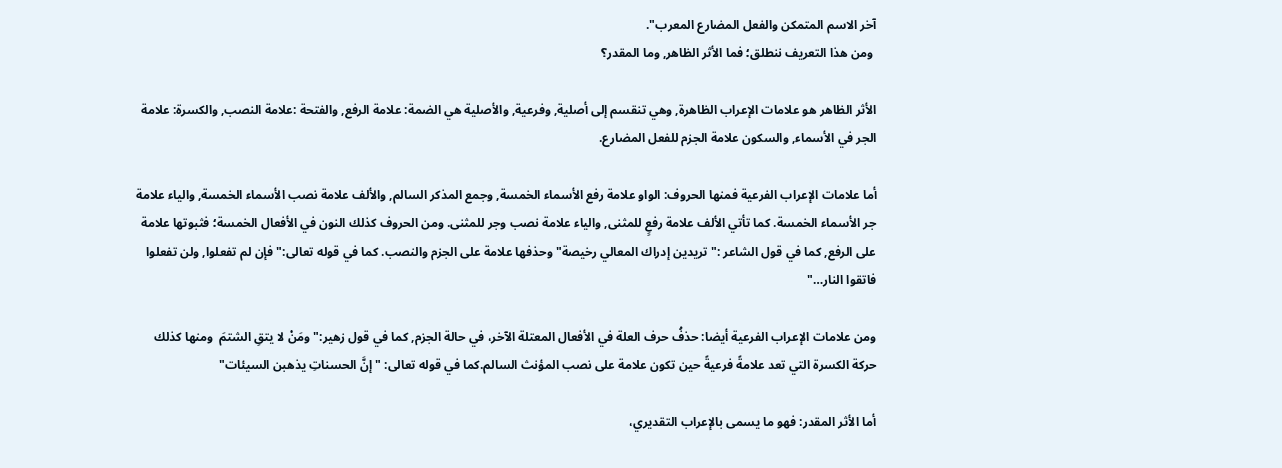آخر الاسم المتمكن والفعل المضارع المعرب".
 ومن هذا التعريف ننطلق؛ فما الأثر الظاهر, وما المقدر؟

الأثر الظاهر هو علامات الإعراب الظاهرة, وهي تنقسم إلى أصلية, وفرعية, والأصلية هي الضمة: علامة الرفع, والفتحة :علامة النصب, والكسرة: علامة الجر في الأسماء, والسكون علامة الجزم للفعل المضارع.

أما علامات الإعراب الفرعية فمنها الحروف: الواو علامة رفع الأسماء الخمسة, وجمع المذكر السالم, والألف علامة نصب الأسماء الخمسة, والياء علامة جر الأسماء الخمسة. كما تأتي الألف علامة رفعٍ للمثنى, والياء علامة نصب وجر للمثنى. ومن الحروف كذلك النون في الأفعال الخمسة؛ فثبوتها علامة على الرفع, كما في قول الشاعر :" تريدين إدراك المعالي رخيصة"وحذفها علامة على الجزم والنصب. كما في قوله تعالى:" فإن لم تفعلوا, ولن تفعلوا فاتقوا النار…"

ومن علامات الإعراب الفرعية أيضا: حذفُ حرف العلة في الأفعال المعتلة الآخر، في حالة الجزم, كما في قول زهير:" ومَنْ لا يتقِ الشتمَ  ومنها كذلك حركة الكسرة التي تعد علامةً فرعيةً حين تكون علامة على نصب المؤنث السالم.كما في قوله تعالى: "إنَّ الحسناتِ يذهبن السيئات"

أما الأثر المقدر: فهو ما يسمى بالإعراب التقديري،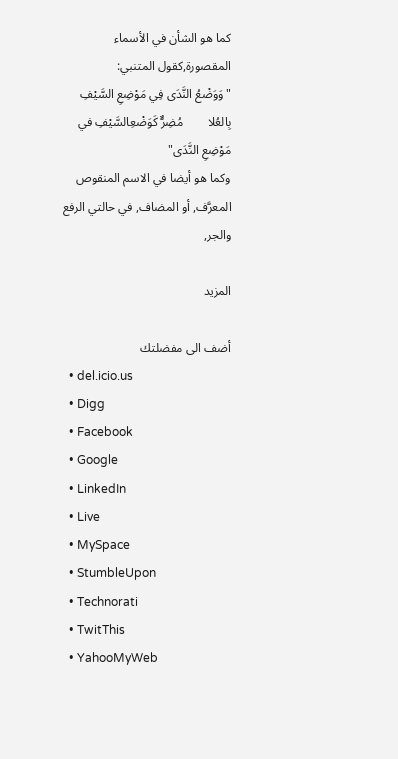كما هو الشأن في الأسماء المقصورة,كقول المتنبي:
" وَوَضْعُ النَّدَى فِي مَوْضِعِ السَّيْفِ بِالعُلا        مُضِرٌّ كَوَضْعِالسَّيْفِ في مَوْضِعِ النَّدَى"
وكما هو أيضا في الاسم المنقوص المعرَّف, أو المضاف, في حالتي الرفع والجر,

المزيد

أضف الى مفضلتك
  • del.icio.us
  • Digg
  • Facebook
  • Google
  • LinkedIn
  • Live
  • MySpace
  • StumbleUpon
  • Technorati
  • TwitThis
  • YahooMyWeb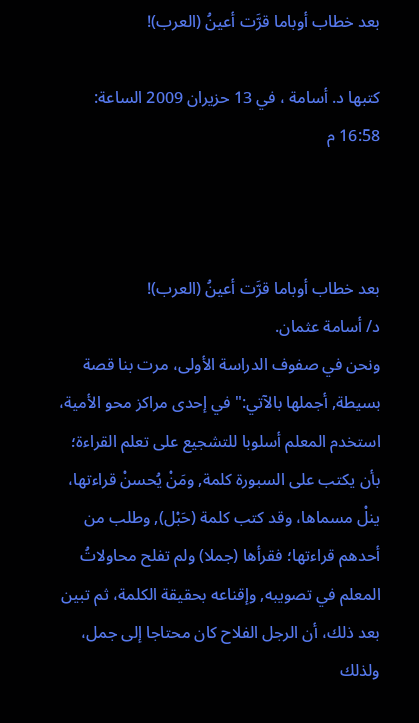بعد خطاب أوباما قرَّت أعينُ (العرب)!

كتبها د. أسامة ، في 13 حزيران 2009 الساعة: 16:58 م



بعد خطاب أوباما قرَّت أعينُ (العرب)!
د/ أسامة عثمان.
ونحن في صفوف الدراسة الأولى، مرت بنا قصة بسيطة, أجملها بالآتي:" في إحدى مراكز محو الأمية، استخدم المعلم أسلوبا للتشجيع على تعلم القراءة؛ بأن يكتب على السبورة كلمة, ومَنْ يُحسنْ قراءتها، ينلْ مسماها، وقد كتب كلمة (حَبْل), وطلب من أحدهم قراءتها؛ فقرأها (جملا) ولم تفلح محاولاتُ المعلم في تصويبه, وإقناعه بحقيقة الكلمة، ثم تبين بعد ذلك، أن الرجل الفلاح كان محتاجا إلى جمل، ولذلك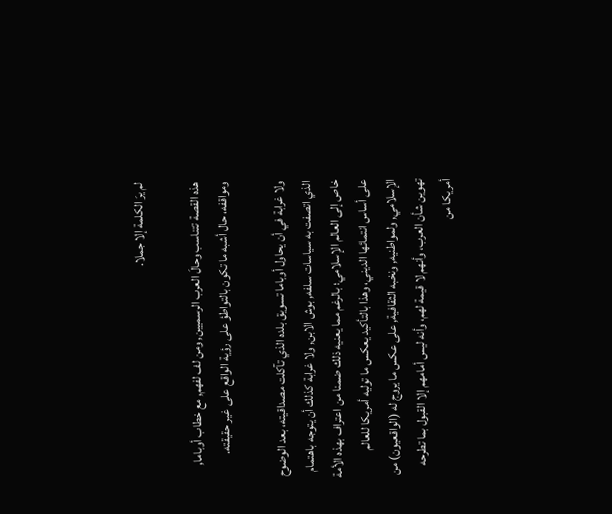لم يرَ الكلمة إلا جملا.

هذه القصة تتناسب وحالَ العرب الرسميين, ومن لف لفهم, مع خطاب أوباما, ومواقفه، حال أشبه ما تكون بالتواطؤ على رؤية الواقع على غير حقيقته.

ولا غرابة في أن يحاول أوباما تسويق بلده الذي تآكلت مصداقيته، بعد الوضوح الذي اتصفت به سياسات سلفه, بوش الابن, ولا غرابة كذلك أن يتوجه باهتمام خاص إلى العالم الإسلامي؛ بالرغم مما يعنيه ذلك ضمنا من اعتراف بهذه الأمة على أساس انتمائها الديني، وهذا بالتأكيد يعكس ما توليه أمريكا للعالم الإسلامي, ولمواطنيه, ونخبه الثقافية, على عكس ما يروج له (الواقعيون) من تهوين شأن العرب، وأنهم لا قيمة لهم، وأنه ليس أمامهم إلا القبول بما تطرحه أمريكا من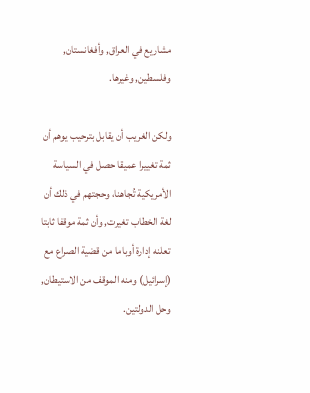مشاريع في العراق, وأفغانستان, وفلسطين, وغيرها.

ولكن الغريب أن يقابل بترحيب يوهم أن ثمة تغييرا عميقا حصل في السياسة الأمريكية تُجاهنا، وحجتهم في ذلك أن لغة الخطاب تغيرت, وأن ثمة موقفا ثابتا تعلنه إدارة أوباما من قضية الصراع مع (إسرائيل) ومنه الموقف من الاستيطان, وحل الدولتين.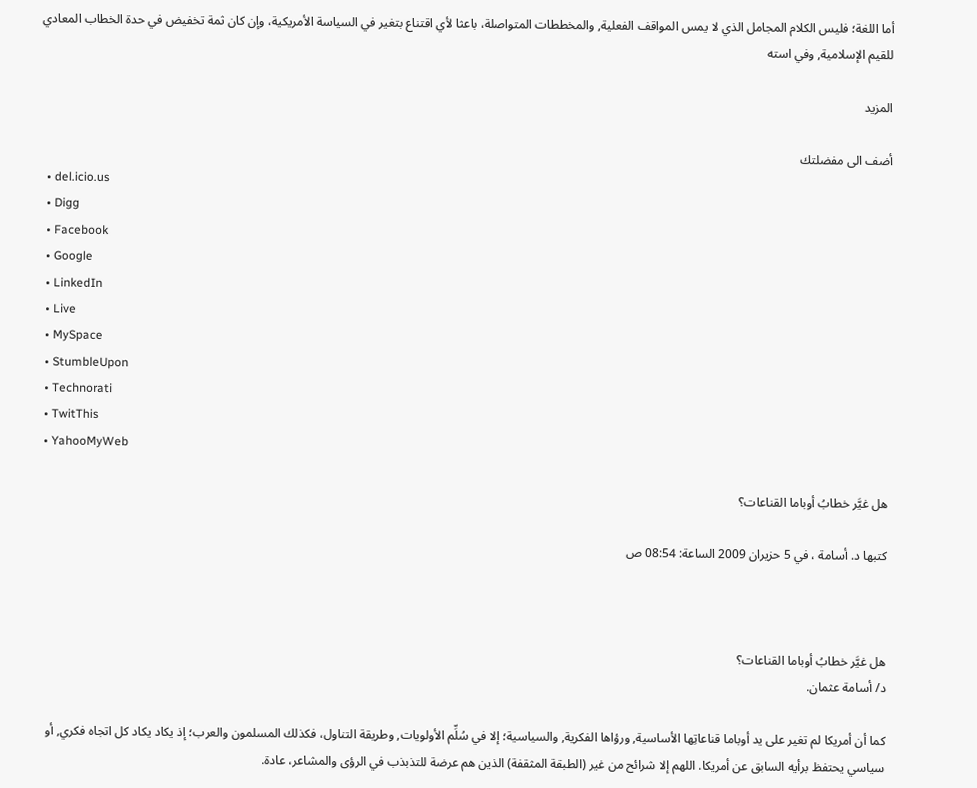أما اللغة؛ فليس الكلام المجامل الذي لا يمس المواقف الفعلية, والمخططات المتواصلة، باعثا لأي اقتناع بتغير في السياسة الأمريكية، وإن كان ثمة تخفيض في حدة الخطاب المعادي للقيم الإسلامية, وفي استه

المزيد

أضف الى مفضلتك
  • del.icio.us
  • Digg
  • Facebook
  • Google
  • LinkedIn
  • Live
  • MySpace
  • StumbleUpon
  • Technorati
  • TwitThis
  • YahooMyWeb

هل غيَّر خطابُ أوباما القناعات؟

كتبها د. أسامة ، في 5 حزيران 2009 الساعة: 08:54 ص



هل غيَّر خطابُ أوباما القناعات؟
د/ أسامة عثمان.

كما أن أمريكا لم تغير على يد أوباما قناعاتِها الأساسية, ورؤاها الفكرية, والسياسية؛ إلا في سُلِّم الأولويات, وطريقة التناول، فكذلك المسلمون والعرب؛ إذ يكاد يكاد كل اتجاه فكري, أو سياسي يحتفظ برأيه السابق عن أمريكا. اللهم إلا شرائح من غير (الطبقة المثقفة) الذين هم عرضة للتذبذب في الرؤى والمشاعر، عادة.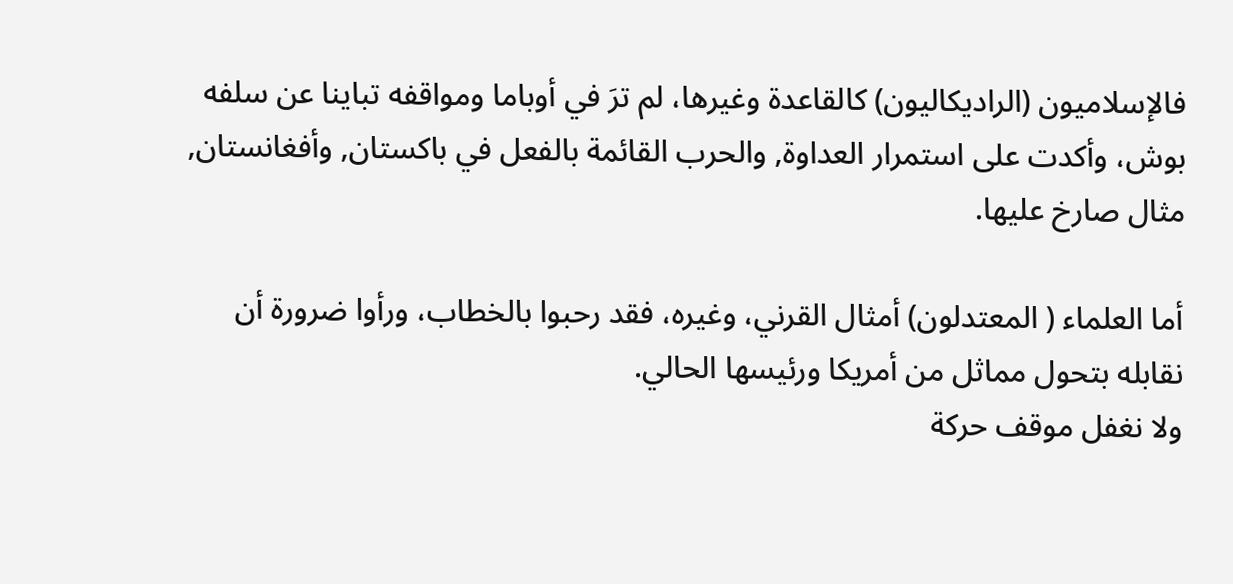فالإسلاميون (الراديكاليون) كالقاعدة وغيرها، لم ترَ في أوباما ومواقفه تباينا عن سلفه بوش، وأكدت على استمرار العداوة, والحرب القائمة بالفعل في باكستان, وأفغانستان, مثال صارخ عليها.

أما العلماء ( المعتدلون) أمثال القرني، وغيره، فقد رحبوا بالخطاب، ورأوا ضرورة أن نقابله بتحول مماثل من أمريكا ورئيسها الحالي.
ولا نغفل موقف حركة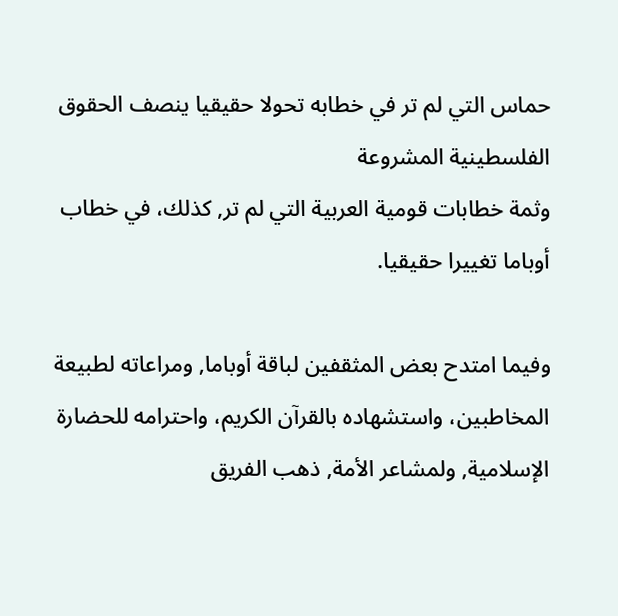حماس التي لم تر في خطابه تحولا حقيقيا ينصف الحقوق الفلسطينية المشروعة
وثمة خطابات قومية العربية التي لم تر, كذلك، في خطاب أوباما تغييرا حقيقيا.

وفيما امتدح بعض المثقفين لباقة أوباما, ومراعاته لطبيعة المخاطبين، واستشهاده بالقرآن الكريم، واحترامه للحضارة الإسلامية, ولمشاعر الأمة, ذهب الفريق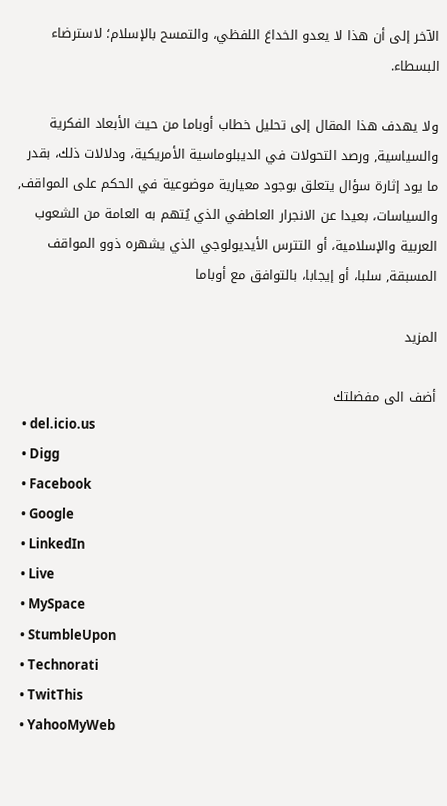الآخر إلى أن هذا لا يعدو الخداعَ اللفظي، والتمسح بالإسلام؛ لاسترضاء البسطاء.

ولا يهدف هذا المقال إلى تحليل خطاب أوباما من حيث الأبعاد الفكرية والسياسية, ورصد التحولات في الديبلوماسية الأمريكية، ودلالات ذلك، بقدر ما يود إثارة سؤال يتعلق بوجود معيارية موضوعية في الحكم على المواقف, والسياسات، بعيدا عن الانجرار العاطفي الذي يُتهم به العامة من الشعوب العربية والإسلامية، أو التترس الأيديولوجي الذي يشهره ذوو المواقف المسبقة, سلبا، أو إيجابا، بالتوافق مع أوباما

المزيد

أضف الى مفضلتك
  • del.icio.us
  • Digg
  • Facebook
  • Google
  • LinkedIn
  • Live
  • MySpace
  • StumbleUpon
  • Technorati
  • TwitThis
  • YahooMyWeb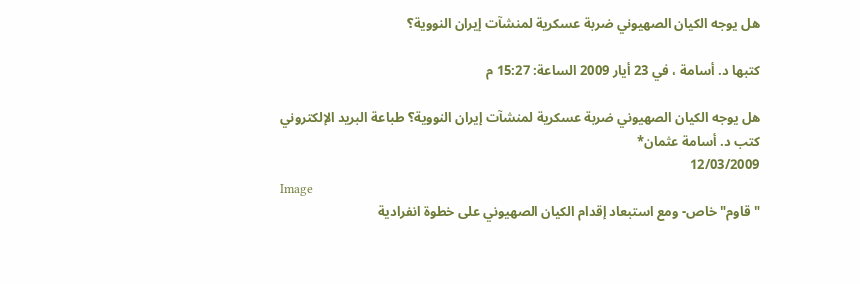هل يوجه الكيان الصهيوني ضربة عسكرية لمنشآت إيران النووية؟

كتبها د. أسامة ، في 23 أيار 2009 الساعة: 15:27 م

هل يوجه الكيان الصهيوني ضربة عسكرية لمنشآت إيران النووية؟ طباعة البريد الإلكتروني
كتب د. أسامة عثمان*
12/03/2009
Image
"قاوم" خاص- ومع استبعاد إقدام الكيان الصهيوني على خطوة انفرادية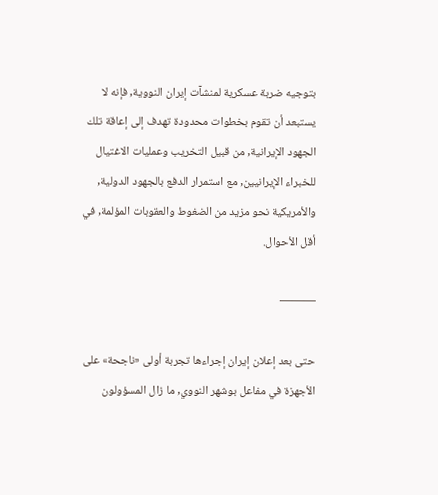بتوجيه ضربة عسكرية لمنشآت إيران النووية, فإنه لا يستبعد أن تقوم بخطوات محدودة تهدف إلى إعاقة تلك الجهود الإيرانية, من قبيل التخريب وعمليات الاغتيال للخبراء الإيرانيين, مع استمرار الدفع بالجهود الدولية, والأمريكية نحو مزيد من الضغوط والعقوبات المؤلمة, في أقل الأحوال.

———

حتى بعد إعلان إيران إجراءها تجربة أولى «ناجحة» على الأجهزة في مفاعل بوشهر النووي, ما زال المسؤولون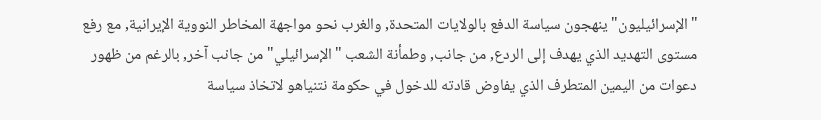"الإسرائيليون" ينهجون سياسة الدفع بالولايات المتحدة, والغرب نحو مواجهة المخاطر النووية الإيرانية, مع رفع مستوى التهديد الذي يهدف إلى الردع, من جانب, وطمأنة الشعب "الإسرائيلي" من جانب آخر, بالرغم من ظهور دعوات من اليمين المتطرف الذي يفاوض قادته للدخول في حكومة نتنياهو لاتخاذ سياسة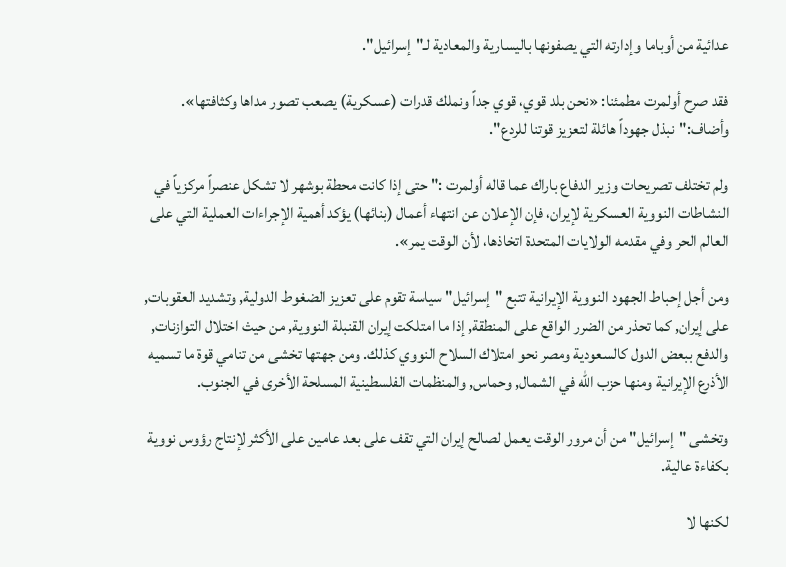عدائية من أوباما وإدارته التي يصفونها باليسارية والمعادية لـ"إسرائيل".

فقد صرح أولمرت مطمئنا: «نحن بلد قوي، قوي جداً ونملك قدرات (عسكرية) يصعب تصور مداها وكثافتها». وأضاف:"نبذل جهوداً هائلة لتعزيز قوتنا للردع".

ولم تختلف تصريحات وزير الدفاع باراك عما قاله أولمرت :" حتى إذا كانت محطة بوشهر لا تشكل عنصراً مركزياً في النشاطات النووية العسكرية لإيران، فإن الإعلان عن انتهاء أعمال (بنائها) يؤكد أهمية الإجراءات العملية التي على العالم الحر وفي مقدمه الولايات المتحدة اتخاذها، لأن الوقت يمر».

ومن أجل إحباط الجهود النووية الإيرانية تتبع "إسرائيل" سياسة تقوم على تعزيز الضغوط الدولية, وتشديد العقوبات, على إيران, كما تحذر من الضرر الواقع على المنطقة, إذا ما امتلكت إيران القنبلة النووية, من حيث اختلال التوازنات, والدفع ببعض الدول كالسعودية ومصر نحو امتلاك السلاح النووي كذلك. ومن جهتها تخشى من تنامي قوة ما تسميه الأذرع الإيرانية ومنها حزب الله في الشمال, وحماس, والمنظمات الفلسطينية المسلحة الأخرى في الجنوب.

وتخشى "إسرائيل" من أن مرور الوقت يعمل لصالح إيران التي تقف على بعد عامين على الأكثر لإنتاج رؤوس نووية بكفاءة عالية.

لكنها لا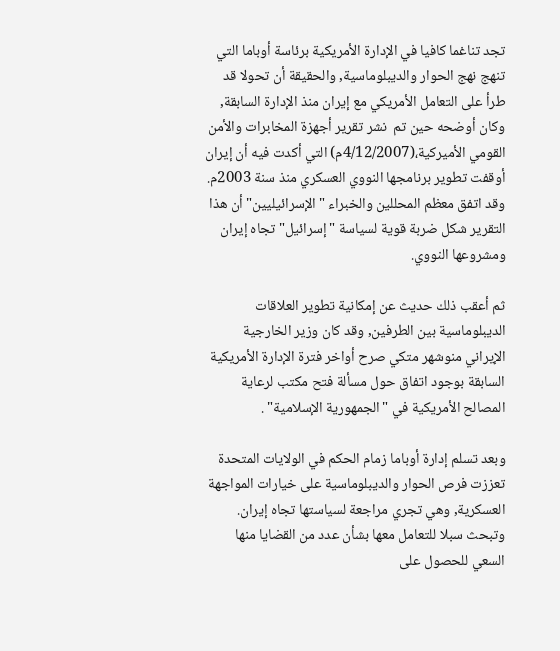تجد تناغما كافيا في الإدارة الأمريكية برئاسة أوباما التي تنهج نهج الحوار والديبلوماسية, والحقيقة أن تحولا قد طرأ على التعامل الأمريكي مع إيران منذ الإدارة السابقة, وكان أوضحه حين تم  نشر تقرير أجهزة المخابرات والأمن القومي الأميركية،(4/12/2007م) التي أكدت فيه أن إيران أوقفت تطوير برنامجها النووي العسكري منذ سنة 2003م. وقد اتفق معظم المحللين والخبراء "الإسرائيليين" أن هذا التقرير شكل ضربة قوية لسياسة "إسرائيل" تجاه إيران ومشروعها النووي.

ثم أعقب ذلك حديث عن إمكانية تطوير العلاقات الديبلوماسية بين الطرفين, وقد كان وزير الخارجية الإيراني منوشهر متكي صرح أواخر فترة الإدارة الأمريكية السابقة بوجود اتفاق حول مسألة فتح مكتب لرعاية المصالح الأمريكية في "الجمهورية الإسلامية" .

وبعد تسلم إدارة أوباما زمام الحكم في الولايات المتحدة تعززت فرص الحوار والديبلوماسية على خيارات المواجهة العسكرية, وهي تجري مراجعة لسياستها تجاه إيران. وتبحث سبلا للتعامل معها بشأن عدد من القضايا منها السعي للحصول على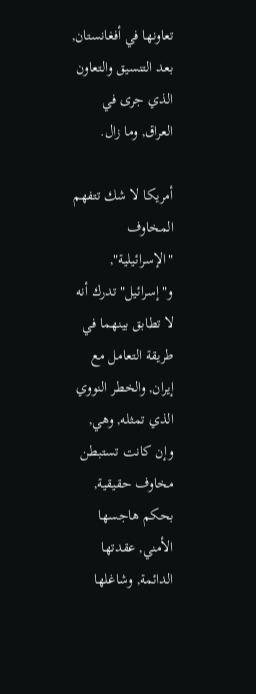تعاونها في أفغانستان, بعد التنسيق والتعاون الذي جرى في العراق, وما زال.

أمريكا لا شك تتفهم المخاوف "الإسرائيلية", و"إسرائيل" تدرك أنه لا تطابق بينهما في طريقة التعامل مع إيران, والخطر النووي الذي تمثله, وهي, وإن كانت تستبطن مخاوف حقيقية, بحكم هاجسها الأمني, عقدتها الدائمة, وشاغلها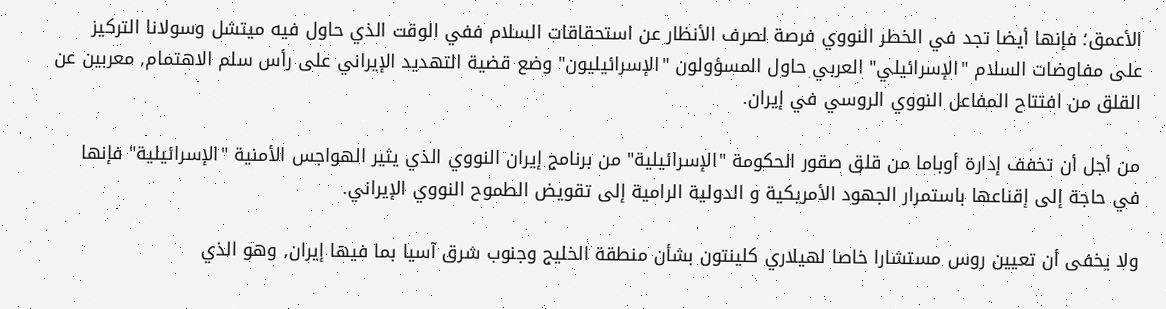الأعمق؛ فإنها أيضا تجد في الخطر النووي فرصة لصرف الأنظار عن استحقاقات السلام ففي الوقت الذي حاول فيه ميتشل وسولانا التركيز على مفاوضات السلام "الإسرائيلي" العربي حاول المسؤولون "الإسرائيليون" وضع قضية التهديد الإيراني على رأس سلم الاهتمام, معربين عن القلق من افتتاح المفاعل النووي الروسي في إيران.

من أجل أن تخفف إدارة أوباما من قلق صقور الحكومة "الإسرائيلية" من برنامج إيران النووي الذي يثير الهواجس الأمنية "الإسرائيلية" فإنها في حاجة إلى إقناعها باستمرار الجهود الأمريكية و الدولية الرامية إلى تقويض الطموح النووي الإيراني.

ولا يخفى أن تعيين روس مستشارا خاصا لهيلاري كلينتون بشأن منطقة الخليج وجنوب شرق آسيا بما فيها إيران, وهو الذي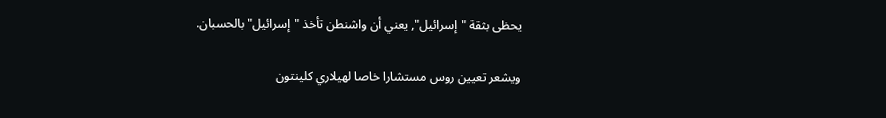يحظى بثقة "إسرائيل", يعني أن واشنطن تأخذ "إسرائيل" بالحسبان.

ويشعر تعيين روس مستشارا خاصا لهيلاري كلينتون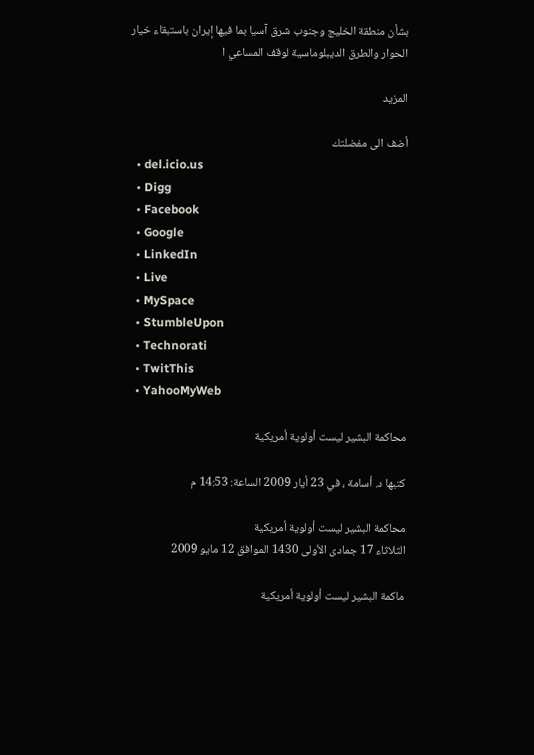بشأن منطقة الخليج وجنوب شرق آسيا بما فيها إيران باستبقاء خيار الحوار والطرق الديبلوماسية لوقف المساعي ا

المزيد

أضف الى مفضلتك
  • del.icio.us
  • Digg
  • Facebook
  • Google
  • LinkedIn
  • Live
  • MySpace
  • StumbleUpon
  • Technorati
  • TwitThis
  • YahooMyWeb

محاكمة البشير ليست أولوية أمريكية

كتبها د. أسامة ، في 23 أيار 2009 الساعة: 14:53 م

محاكمة البشير ليست أولوية أمريكية
الثلاثاء 17 جمادى الأولى 1430 الموافق 12 مايو 2009

ماكمة البشير ليست أولوية أمريكية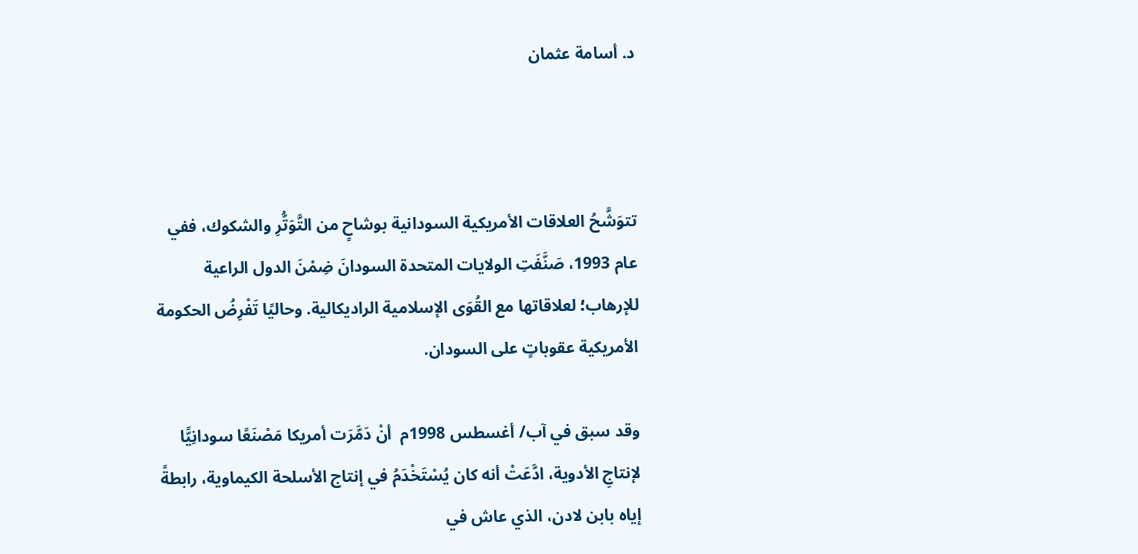د. أسامة عثمان



تتوَشَّحُ العلاقات الأمريكية السودانية بوشاحٍ من التَّوَتُّرِ والشكوك، ففي عام 1993، صَنَّفَتِ الولايات المتحدة السودانَ ضِمْنَ الدول الراعية للإرهاب؛ لعلاقاتها مع القُوَى الإسلامية الراديكالية. وحاليًا تَفْرِضُ الحكومة الأمريكية عقوباتٍ على السودان.

وقد سبق في آب/ أغسطس 1998م  أنْ دَمَّرَت أمريكا مَصْنَعًا سودانِيًّا لإنتاجِ الأدوية، ادَّعَتْ أنه كان يُسْتَخْدَمُ في إنتاج الأسلحة الكيماوية، رابطةً إياه بابن لادن، الذي عاش في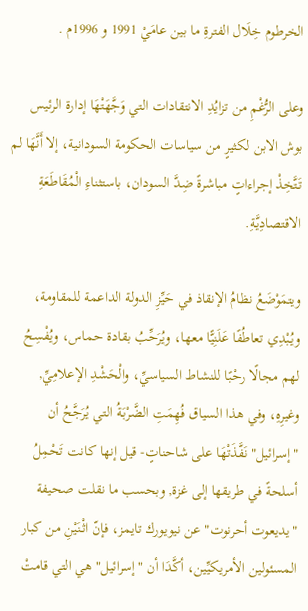الخرطوم خِلَال الفترةِ ما بين عامَيْ 1991 و 1996م .

وعلى الرُّغْمِ من تزايُدِ الانتقادات التي وَجَّهَتْهَا إدارة الرئيس بوش الابن لكثيرٍ من سياسات الحكومة السودانية، إلا أَنَّهَا لم تَتَّخِذْ إجراءاتٍ مباشرةً ضِدَّ السودان، باستثناءِ الْمُقَاطَعَةِ الاقتصادِيَّةِ.

ويتمَوْضَعُ نظامُ الإنقاذ في حَيِّزِ الدولة الداعمة للمقاومة، ويُبْدِي تعاطُفًا عَلَنِيًّا معها، ويُرَحِّبُ بقادة حماس، ويُفْسِحُ لهم مجالًا رحْبًا للنشاط السياسيِّ، والْحَشْدِ الإعلامِيِّ, وغيرِهِ، وفي هذا السياق فُهِمَتِ الضَّرْبَةُ التي يُرَجَّحُ أن "إسرائيل" نَفَّذَتْهَا على شاحناتٍ- قيل إنها كانت تَحْمِلُ أسلحةً في طريقها إلى غزة, وبحسب ما نقلت صحيفة "يديعوت أحرنوت" عن نيويورك تايمز، فإنّ اثْنَيْنِ من كبار المسئولين الأمريكيِّين، أكَّدَا أن "إسرائيل" هي التي قامتْ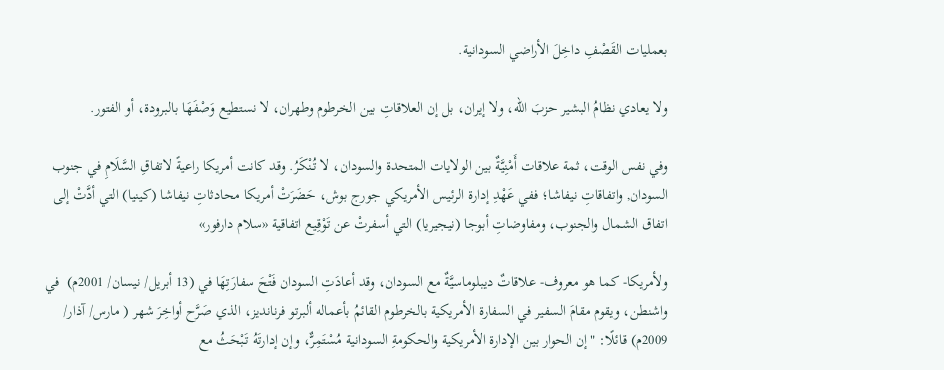بعمليات القَصْفِ داخِلَ الأراضي السودانية.

ولا يعادي نظامُ البشير حزبَ الله، ولا إيران، بل إن العلاقاتِ بين الخرطوم وطهران، لا نستطيع وَصْفَهَا بالبرودة، أو الفتور.

وفي نفس الوقت، ثمة علاقات أَمْنِيَّةٌ بين الولايات المتحدة والسودان، لا تُنْكَرُ. وقد كانت أمريكا راعيةً لاتفاقِ السَّلَامِ في جنوب السودان, واتفاقاتِ نيفاشا؛ ففي عَهْدِ إدارة الرئيس الأمريكي جورج بوش، حَضَرَتْ أمريكا محادثاتِ نيفاشا (كينيا) التي أدَّتْ إلى اتفاق الشمال والجنوب، ومفاوضاتِ أبوجا (نيجيريا) التي أسفرتْ عن تَوْقِيع اتفاقية «سلام دارفور»

ولأمريكا- كما هو معروف- علاقاتٌ ديبلوماسيَّةٌ مع السودان، وقد أعادَتِ السودان فَتْحَ سفارَتِهَا في (13 أبريل/ نيسان/ 2001م)  في واشنطن، ويقوم مقامَ السفير في السفارة الأمريكية بالخرطوم القائمُ بأعماله ألبرتو فرنانديز، الذي صَرَّح أواخِرَ شهر ( مارس/ آذار/  2009م) قائلًا: "إن الحوار بين الإدارة الأمريكية والحكومةِ السودانية مُسْتَمِرٌّ، وإن إدارتَهُ تَبْحَثُ مع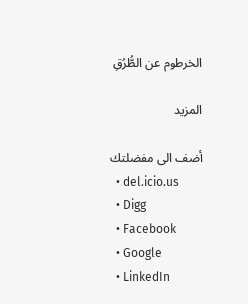الخرطوم عن الطُّرُقِ

المزيد

أضف الى مفضلتك
  • del.icio.us
  • Digg
  • Facebook
  • Google
  • LinkedIn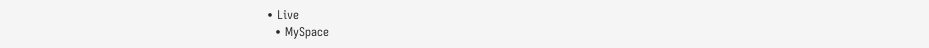• Live
  • MySpace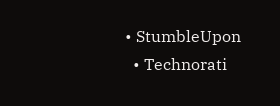• StumbleUpon
  • Technorati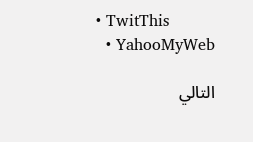• TwitThis
  • YahooMyWeb

التالي